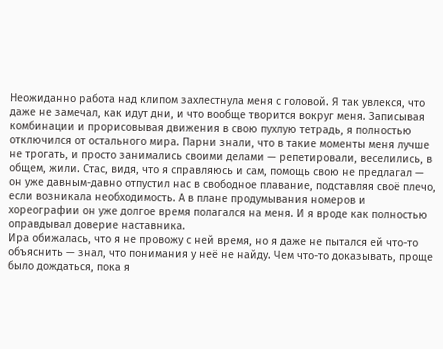Неожиданно работа над клипом захлестнула меня с головой. Я так увлекся, что даже не замечал, как идут дни, и что вообще творится вокруг меня. Записывая комбинации и прорисовывая движения в свою пухлую тетрадь, я полностью отключился от остального мира. Парни знали, что в такие моменты меня лучше не трогать, и просто занимались своими делами — репетировали, веселились, в общем, жили. Стас, видя, что я справляюсь и сам, помощь свою не предлагал — он уже давным-давно отпустил нас в свободное плавание, подставляя своё плечо, если возникала необходимость. А в плане продумывания номеров и хореографии он уже долгое время полагался на меня. И я вроде как полностью оправдывал доверие наставника.
Ира обижалась, что я не провожу с ней время, но я даже не пытался ей что-то объяснить — знал, что понимания у неё не найду. Чем что-то доказывать, проще было дождаться, пока я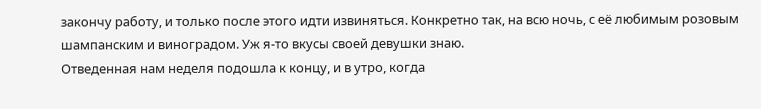закончу работу, и только после этого идти извиняться. Конкретно так, на всю ночь, с её любимым розовым шампанским и виноградом. Уж я-то вкусы своей девушки знаю.
Отведенная нам неделя подошла к концу, и в утро, когда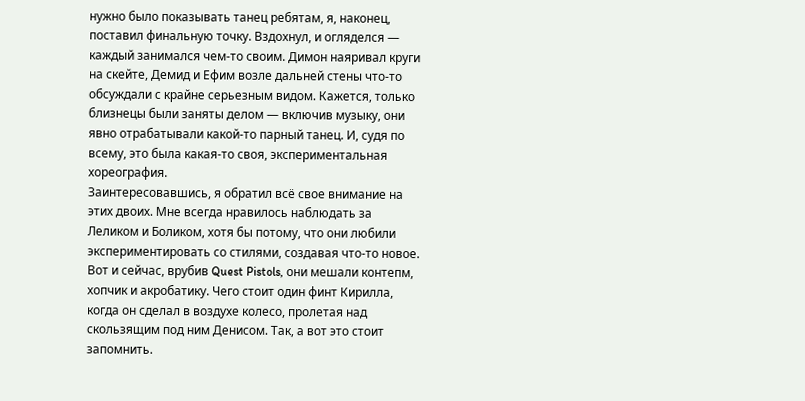нужно было показывать танец ребятам, я, наконец, поставил финальную точку. Вздохнул, и огляделся — каждый занимался чем-то своим. Димон наяривал круги на скейте, Демид и Ефим возле дальней стены что-то обсуждали с крайне серьезным видом. Кажется, только близнецы были заняты делом — включив музыку, они явно отрабатывали какой-то парный танец. И, судя по всему, это была какая-то своя, экспериментальная хореография.
Заинтересовавшись, я обратил всё свое внимание на этих двоих. Мне всегда нравилось наблюдать за Леликом и Боликом, хотя бы потому, что они любили экспериментировать со стилями, создавая что-то новое. Вот и сейчас, врубив Quest Pistols, они мешали контепм, хопчик и акробатику. Чего стоит один финт Кирилла, когда он сделал в воздухе колесо, пролетая над скользящим под ним Денисом. Так, а вот это стоит запомнить.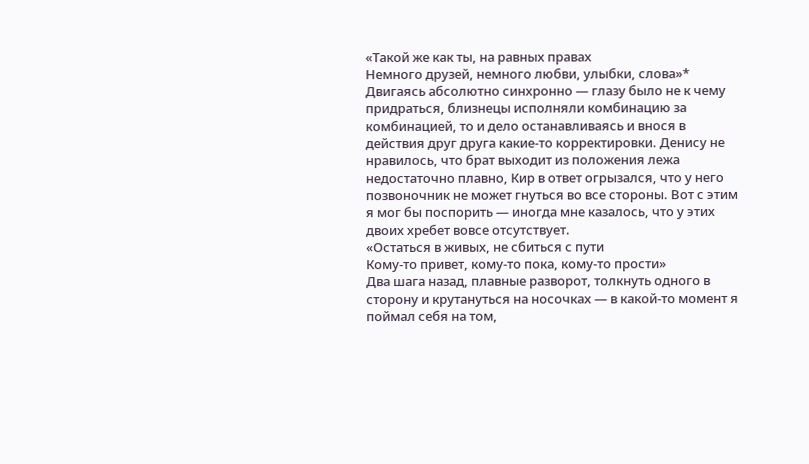«Такой же как ты, на равных правах
Немного друзей, немного любви, улыбки, слова»*
Двигаясь абсолютно синхронно — глазу было не к чему придраться, близнецы исполняли комбинацию за комбинацией, то и дело останавливаясь и внося в действия друг друга какие-то корректировки. Денису не нравилось, что брат выходит из положения лежа недостаточно плавно, Кир в ответ огрызался, что у него позвоночник не может гнуться во все стороны. Вот с этим я мог бы поспорить — иногда мне казалось, что у этих двоих хребет вовсе отсутствует.
«Остаться в живых, не сбиться с пути
Кому-то привет, кому-то пока, кому-то прости»
Два шага назад, плавные разворот, толкнуть одного в сторону и крутануться на носочках — в какой-то момент я поймал себя на том,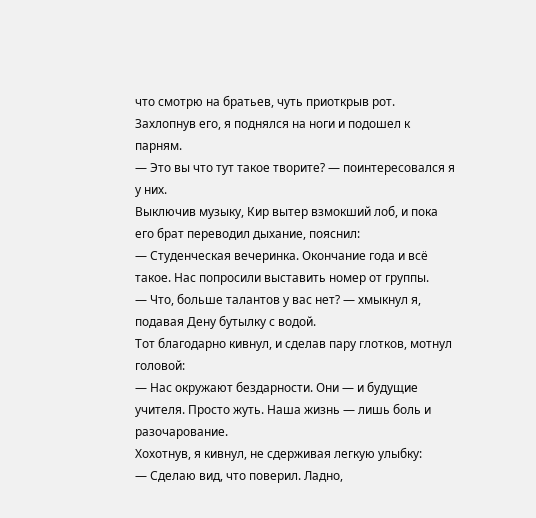что смотрю на братьев, чуть приоткрыв рот. Захлопнув его, я поднялся на ноги и подошел к парням.
— Это вы что тут такое творите? — поинтересовался я у них.
Выключив музыку, Кир вытер взмокший лоб, и пока его брат переводил дыхание, пояснил:
— Студенческая вечеринка. Окончание года и всё такое. Нас попросили выставить номер от группы.
— Что, больше талантов у вас нет? — хмыкнул я, подавая Дену бутылку с водой.
Тот благодарно кивнул, и сделав пару глотков, мотнул головой:
— Нас окружают бездарности. Они — и будущие учителя. Просто жуть. Наша жизнь — лишь боль и разочарование.
Хохотнув, я кивнул, не сдерживая легкую улыбку:
— Сделаю вид, что поверил. Ладно,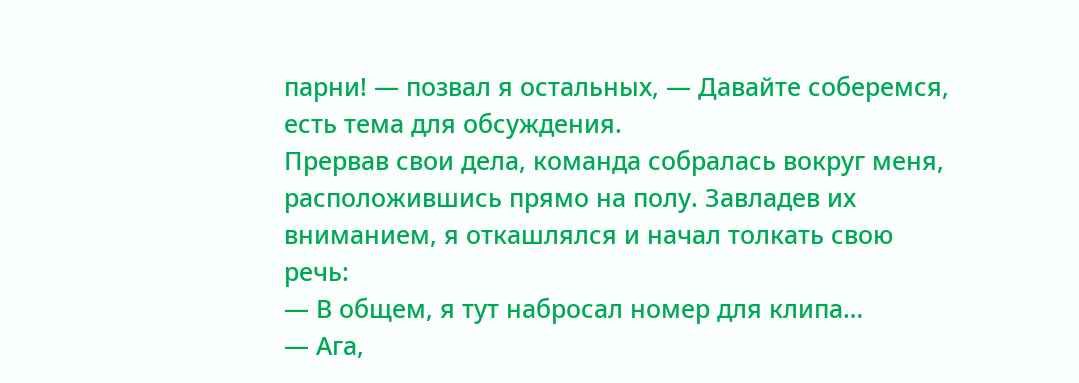парни! — позвал я остальных, — Давайте соберемся, есть тема для обсуждения.
Прервав свои дела, команда собралась вокруг меня, расположившись прямо на полу. Завладев их вниманием, я откашлялся и начал толкать свою речь:
— В общем, я тут набросал номер для клипа…
— Ага,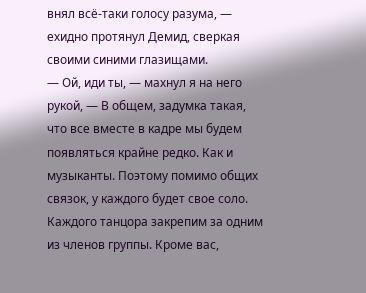внял всё-таки голосу разума, — ехидно протянул Демид, сверкая своими синими глазищами.
— Ой, иди ты, — махнул я на него рукой, — В общем, задумка такая, что все вместе в кадре мы будем появляться крайне редко. Как и музыканты. Поэтому помимо общих связок, у каждого будет свое соло. Каждого танцора закрепим за одним из членов группы. Кроме вас,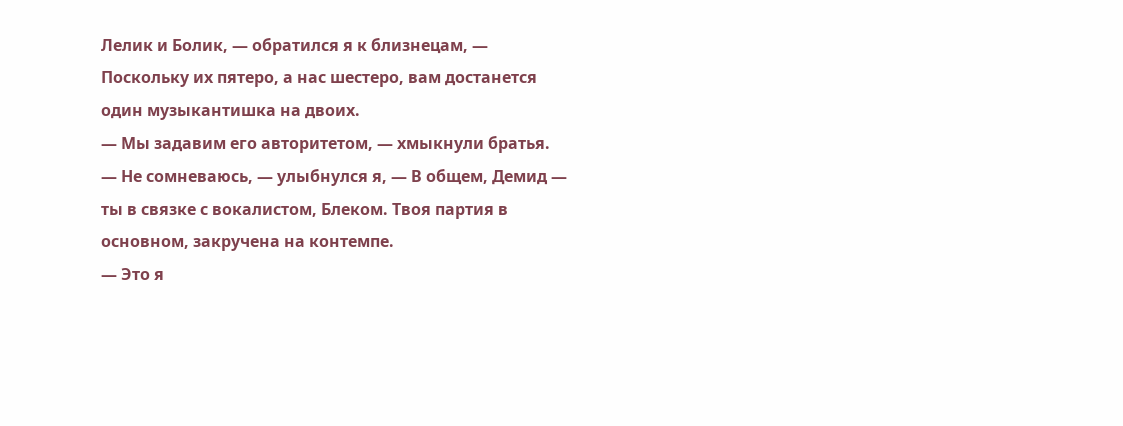Лелик и Болик, — обратился я к близнецам, — Поскольку их пятеро, а нас шестеро, вам достанется один музыкантишка на двоих.
— Мы задавим его авторитетом, — хмыкнули братья.
— Не сомневаюсь, — улыбнулся я, — В общем, Демид — ты в связке с вокалистом, Блеком. Твоя партия в основном, закручена на контемпе.
— Это я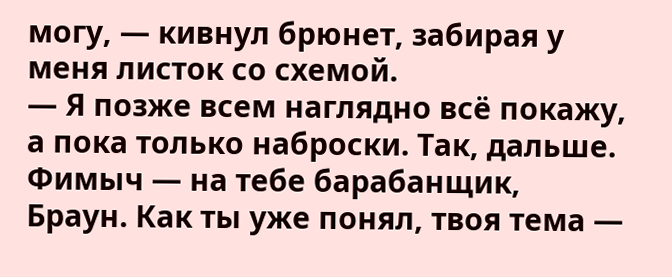могу, — кивнул брюнет, забирая у меня листок со схемой.
— Я позже всем наглядно всё покажу, а пока только наброски. Так, дальше. Фимыч — на тебе барабанщик, Браун. Как ты уже понял, твоя тема —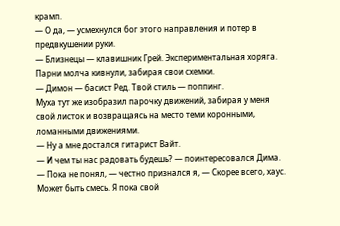крамп.
— О да, — усмехнулся бог этого направления и потер в предвкушении руки.
— Близнецы — клавишник Грей. Экспериментальная хоряга.
Парни молча кивнули, забирая свои схемки.
— Димон — басист Ред. Твой стиль — поппинг.
Муха тут же изобразил парочку движений, забирая у меня свой листок и возвращаясь на место теми коронными, ломанными движениями.
— Ну а мне достался гитарист Вайт.
— И чем ты нас радовать будешь? — поинтересовался Дима.
— Пока не понял, — честно признался я, — Скорее всего, хаус. Может быть смесь. Я пока свой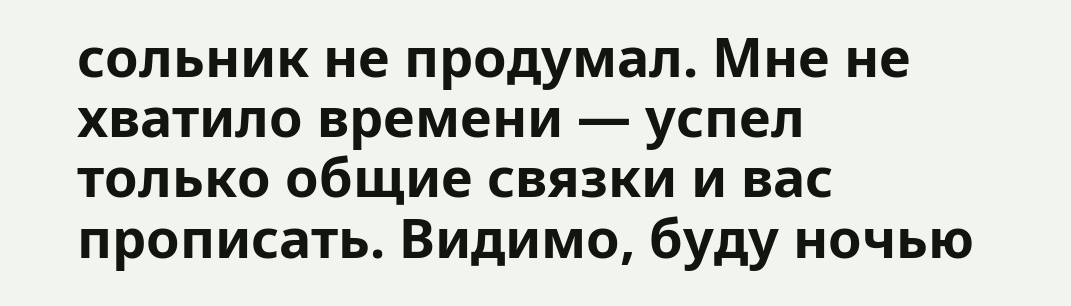сольник не продумал. Мне не хватило времени — успел только общие связки и вас прописать. Видимо, буду ночью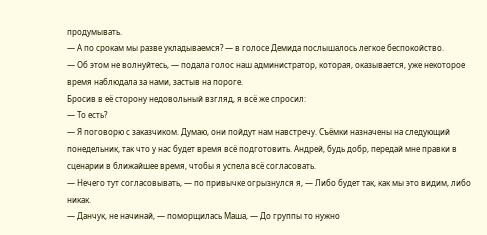продумывать.
— А по срокам мы разве укладываемся? — в голосе Демида послышалось легкое беспокойство.
— Об этом не волнуйтесь, — подала голос наш администратор, которая, оказывается, уже некоторое время наблюдала за нами, застыв на пороге.
Бросив в её сторону недовольный взгляд, я всё же спросил:
— То есть?
— Я поговорю с заказчиком. Думаю, они пойдут нам навстречу. Съёмки назначены на следующий понедельник, так что у нас будет время всё подготовить. Андрей, будь добр, передай мне правки в сценарии в ближайшее время, чтобы я успела всё согласовать.
— Нечего тут согласовывать, — по привычке огрызнулся я, — Либо будет так, как мы это видим, либо никак.
— Данчук, не начинай, — поморщилась Маша, — До группы то нужно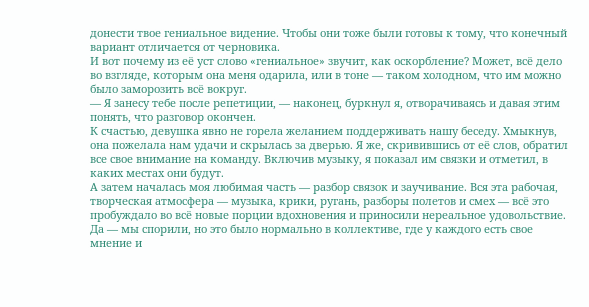донести твое гениальное видение. Чтобы они тоже были готовы к тому, что конечный вариант отличается от черновика.
И вот почему из её уст слово «гениальное» звучит, как оскорбление? Может, всё дело во взгляде, которым она меня одарила, или в тоне — таком холодном, что им можно было заморозить всё вокруг.
— Я занесу тебе после репетиции, — наконец, буркнул я, отворачиваясь и давая этим понять, что разговор окончен.
К счастью, девушка явно не горела желанием поддерживать нашу беседу. Хмыкнув, она пожелала нам удачи и скрылась за дверью. Я же, скривившись от её слов, обратил все свое внимание на команду. Включив музыку, я показал им связки и отметил, в каких местах они будут.
А затем началась моя любимая часть — разбор связок и заучивание. Вся эта рабочая, творческая атмосфера — музыка, крики, ругань, разборы полетов и смех — всё это пробуждало во всё новые порции вдохновения и приносили нереальное удовольствие. Да — мы спорили, но это было нормально в коллективе, где у каждого есть свое мнение и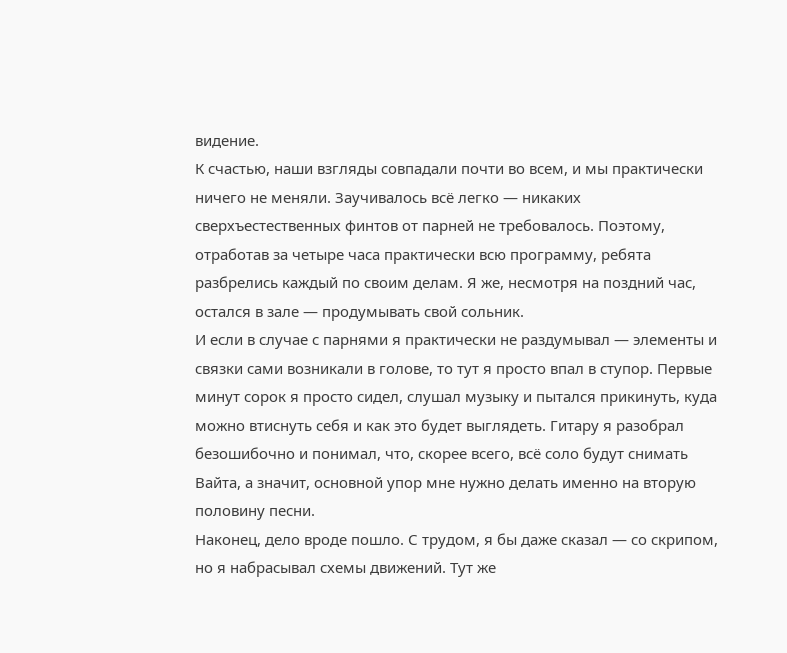видение.
К счастью, наши взгляды совпадали почти во всем, и мы практически ничего не меняли. Заучивалось всё легко — никаких сверхъестественных финтов от парней не требовалось. Поэтому, отработав за четыре часа практически всю программу, ребята разбрелись каждый по своим делам. Я же, несмотря на поздний час, остался в зале — продумывать свой сольник.
И если в случае с парнями я практически не раздумывал — элементы и связки сами возникали в голове, то тут я просто впал в ступор. Первые минут сорок я просто сидел, слушал музыку и пытался прикинуть, куда можно втиснуть себя и как это будет выглядеть. Гитару я разобрал безошибочно и понимал, что, скорее всего, всё соло будут снимать Вайта, а значит, основной упор мне нужно делать именно на вторую половину песни.
Наконец, дело вроде пошло. С трудом, я бы даже сказал — со скрипом, но я набрасывал схемы движений. Тут же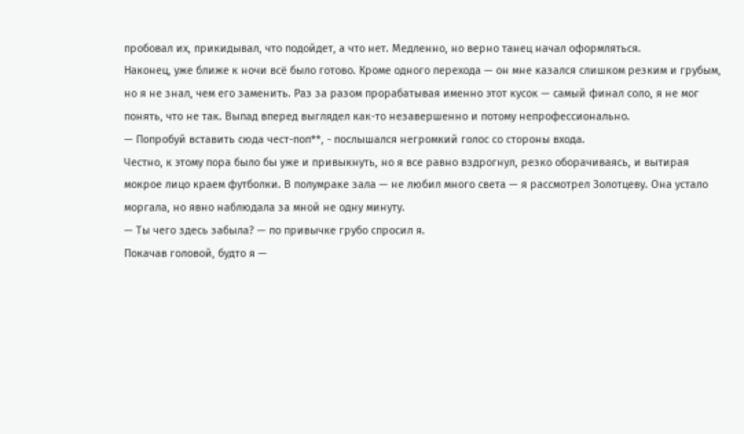пробовал их, прикидывал, что подойдет, а что нет. Медленно, но верно танец начал оформляться.
Наконец, уже ближе к ночи всё было готово. Кроме одного перехода — он мне казался слишком резким и грубым, но я не знал, чем его заменить. Раз за разом прорабатывая именно этот кусок — самый финал соло, я не мог понять, что не так. Выпад вперед выглядел как-то незавершенно и потому непрофессионально.
— Попробуй вставить сюда чест-поп**, - послышался негромкий голос со стороны входа.
Честно, к этому пора было бы уже и привыкнуть, но я все равно вздрогнул, резко оборачиваясь, и вытирая мокрое лицо краем футболки. В полумраке зала — не любил много света — я рассмотрел Золотцеву. Она устало моргала, но явно наблюдала за мной не одну минуту.
— Ты чего здесь забыла? — по привычке грубо спросил я.
Покачав головой, будто я —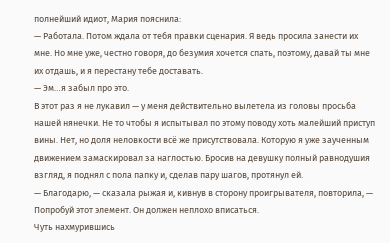полнейший идиот, Мария пояснила:
— Работала. Потом ждала от тебя правки сценария. Я ведь просила занести их мне. Но мне уже, честно говоря, до безумия хочется спать, поэтому, давай ты мне их отдашь, и я перестану тебе доставать.
— Эм…я забыл про это.
В этот раз я не лукавил — у меня действительно вылетела из головы просьба нашей нянечки. Не то чтобы я испытывал по этому поводу хоть малейший приступ вины. Нет, но доля неловкости всё же присутствовала. Которую я уже заученным движением замаскировал за наглостью. Бросив на девушку полный равнодушия взгляд, я поднял с пола папку и, сделав пару шагов, протянул ей.
— Благодарю, — сказала рыжая и, кивнув в сторону проигрывателя, повторила, — Попробуй этот элемент. Он должен неплохо вписаться.
Чуть нахмурившись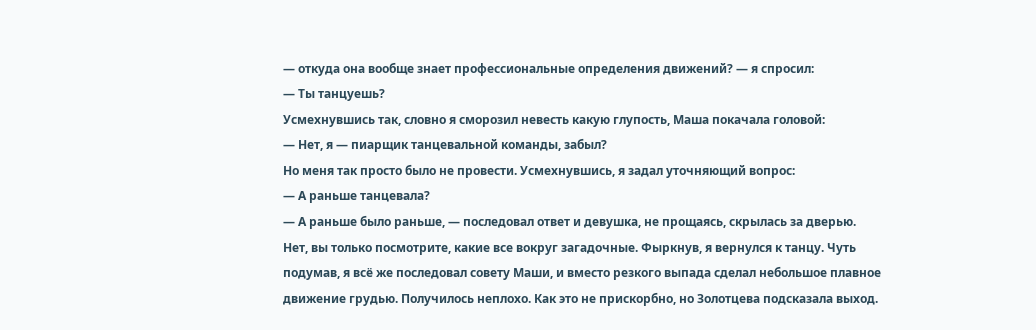— откуда она вообще знает профессиональные определения движений? — я спросил:
— Ты танцуешь?
Усмехнувшись так, словно я сморозил невесть какую глупость, Маша покачала головой:
— Нет, я — пиарщик танцевальной команды, забыл?
Но меня так просто было не провести. Усмехнувшись, я задал уточняющий вопрос:
— А раньше танцевала?
— А раньше было раньше, — последовал ответ и девушка, не прощаясь, скрылась за дверью.
Нет, вы только посмотрите, какие все вокруг загадочные. Фыркнув, я вернулся к танцу. Чуть подумав, я всё же последовал совету Маши, и вместо резкого выпада сделал небольшое плавное движение грудью. Получилось неплохо. Как это не прискорбно, но Золотцева подсказала выход.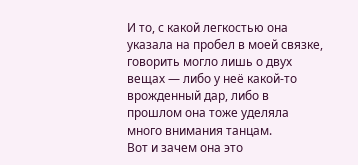И то, с какой легкостью она указала на пробел в моей связке, говорить могло лишь о двух вещах — либо у неё какой-то врожденный дар, либо в прошлом она тоже уделяла много внимания танцам.
Вот и зачем она это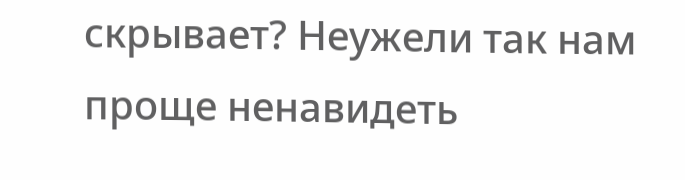скрывает? Неужели так нам проще ненавидеть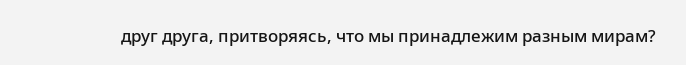друг друга, притворяясь, что мы принадлежим разным мирам?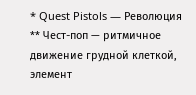* Quest Pistols — Революция
** Чест-поп — ритмичное движение грудной клеткой, элемент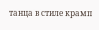танца в стиле крамп